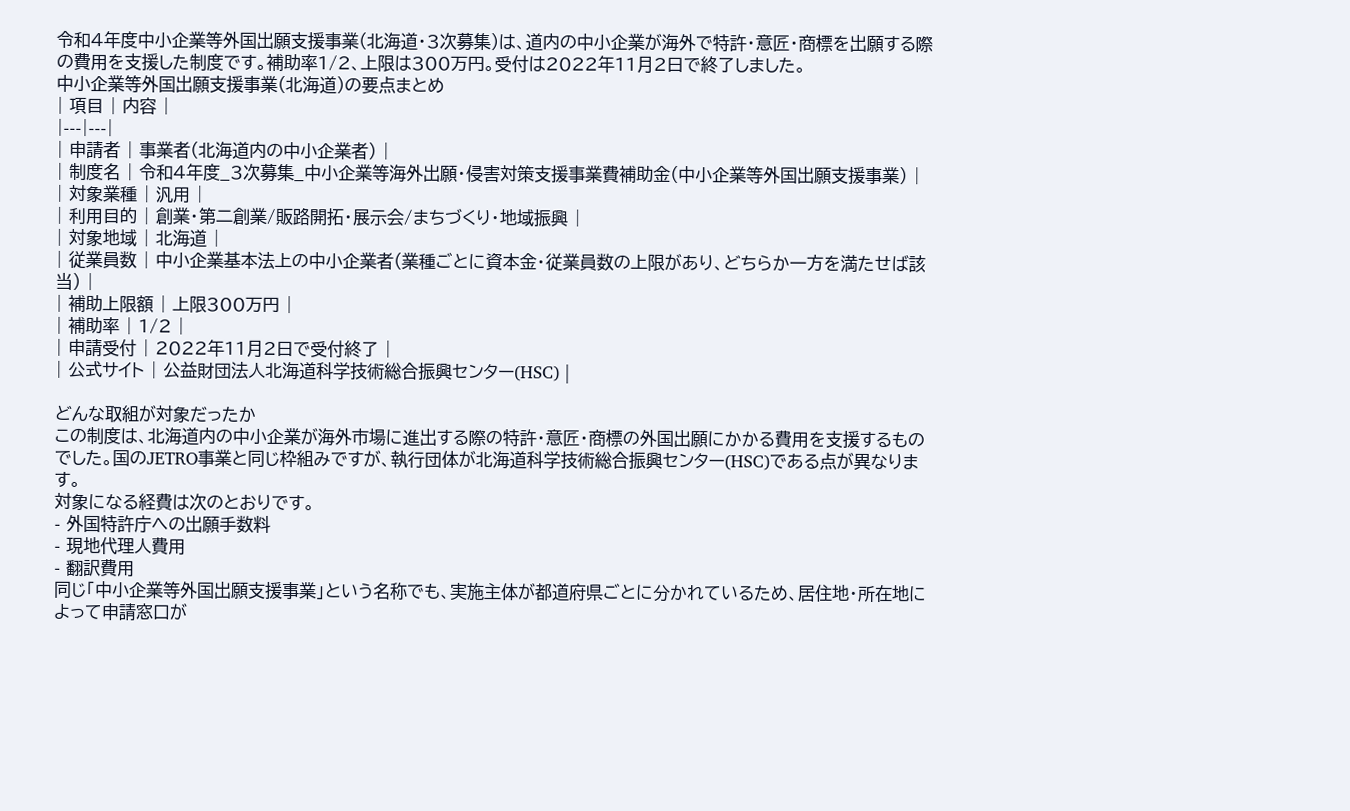令和4年度中小企業等外国出願支援事業(北海道・3次募集)は、道内の中小企業が海外で特許・意匠・商標を出願する際の費用を支援した制度です。補助率1/2、上限は300万円。受付は2022年11月2日で終了しました。
中小企業等外国出願支援事業(北海道)の要点まとめ
| 項目 | 内容 |
|---|---|
| 申請者 | 事業者(北海道内の中小企業者) |
| 制度名 | 令和4年度_3次募集_中小企業等海外出願・侵害対策支援事業費補助金(中小企業等外国出願支援事業) |
| 対象業種 | 汎用 |
| 利用目的 | 創業・第二創業/販路開拓・展示会/まちづくり・地域振興 |
| 対象地域 | 北海道 |
| 従業員数 | 中小企業基本法上の中小企業者(業種ごとに資本金・従業員数の上限があり、どちらか一方を満たせば該当) |
| 補助上限額 | 上限300万円 |
| 補助率 | 1/2 |
| 申請受付 | 2022年11月2日で受付終了 |
| 公式サイト | 公益財団法人北海道科学技術総合振興センター(HSC) |

どんな取組が対象だったか
この制度は、北海道内の中小企業が海外市場に進出する際の特許・意匠・商標の外国出願にかかる費用を支援するものでした。国のJETRO事業と同じ枠組みですが、執行団体が北海道科学技術総合振興センター(HSC)である点が異なります。
対象になる経費は次のとおりです。
- 外国特許庁への出願手数料
- 現地代理人費用
- 翻訳費用
同じ「中小企業等外国出願支援事業」という名称でも、実施主体が都道府県ごとに分かれているため、居住地・所在地によって申請窓口が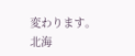変わります。北海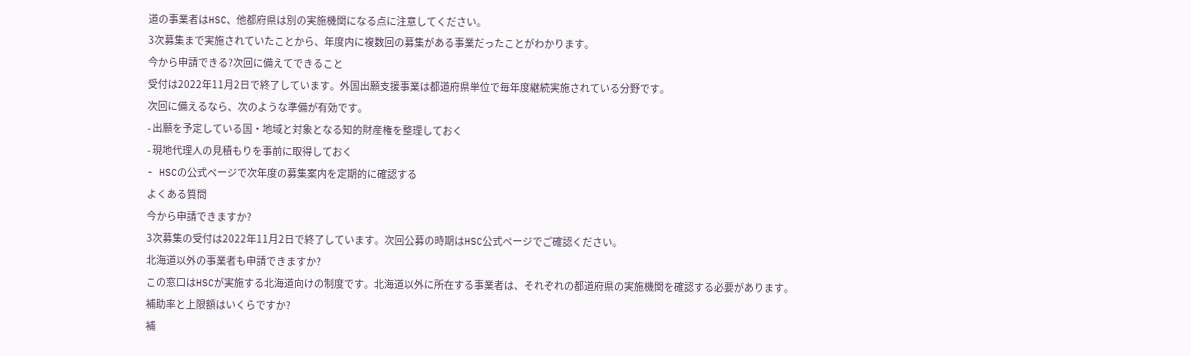道の事業者はHSC、他都府県は別の実施機関になる点に注意してください。
3次募集まで実施されていたことから、年度内に複数回の募集がある事業だったことがわかります。
今から申請できる?次回に備えてできること
受付は2022年11月2日で終了しています。外国出願支援事業は都道府県単位で毎年度継続実施されている分野です。
次回に備えるなら、次のような準備が有効です。
- 出願を予定している国・地域と対象となる知的財産権を整理しておく
- 現地代理人の見積もりを事前に取得しておく
- HSCの公式ページで次年度の募集案内を定期的に確認する
よくある質問
今から申請できますか?
3次募集の受付は2022年11月2日で終了しています。次回公募の時期はHSC公式ページでご確認ください。
北海道以外の事業者も申請できますか?
この窓口はHSCが実施する北海道向けの制度です。北海道以外に所在する事業者は、それぞれの都道府県の実施機関を確認する必要があります。
補助率と上限額はいくらですか?
補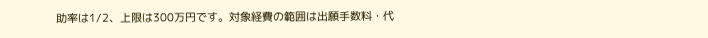助率は1/2、上限は300万円です。対象経費の範囲は出願手数料・代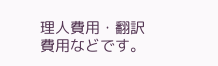理人費用・翻訳費用などです。